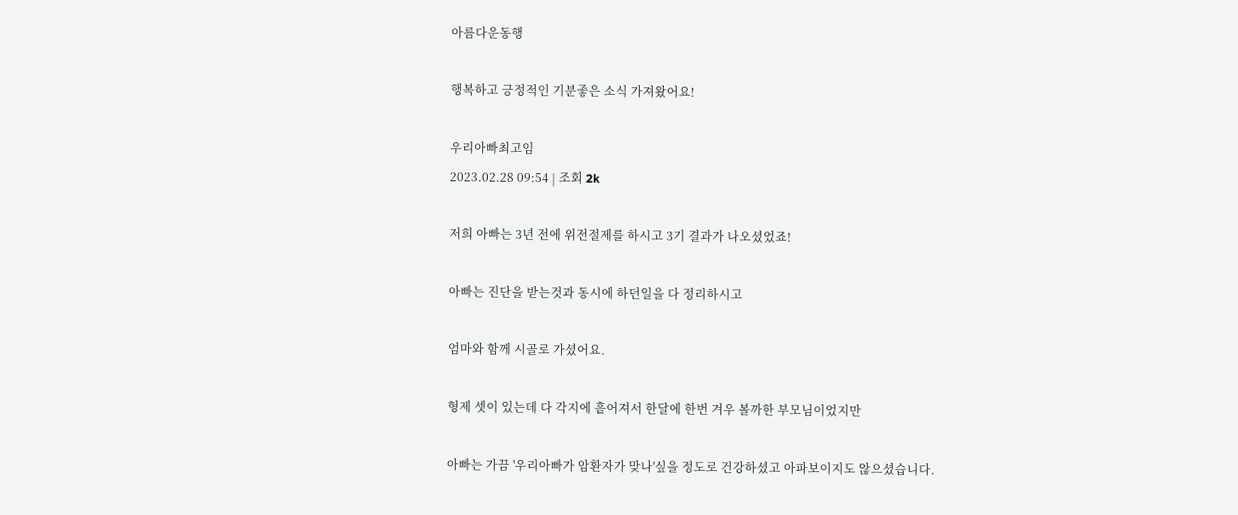아름다운동행

행복하고 긍정적인 기분좋은 소식 가져왔어요!

우리아빠최고임
2023.02.28 09:54 | 조회 2k

저희 아빠는 3년 전에 위전절제를 하시고 3기 결과가 나오셨었죠!

아빠는 진단을 받는것과 동시에 하던일을 다 정리하시고

엄마와 함께 시골로 가셨어요.

형제 셋이 있는데 다 각지에 흩어져서 한달에 한번 겨우 볼까한 부모님이었지만

아빠는 가끔 '우리아빠가 암환자가 맞나'싶을 정도로 건강하셨고 아파보이지도 않으셨습니다.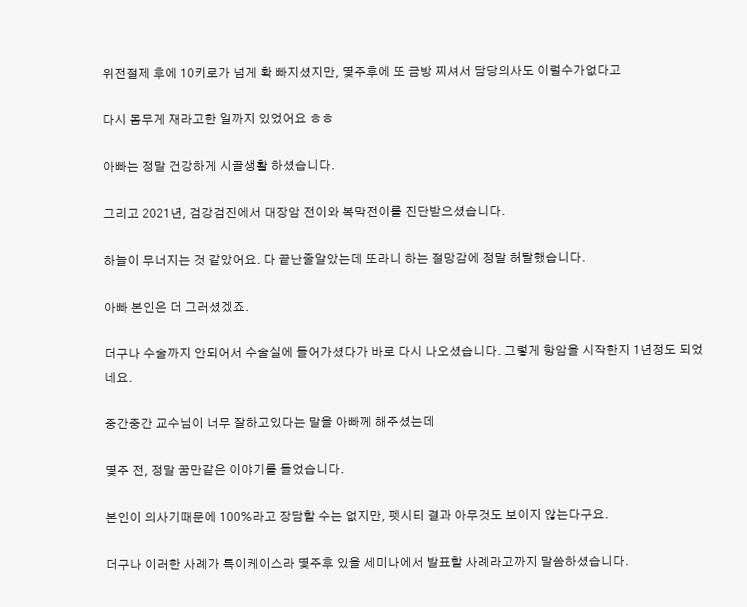위전절제 후에 10키로가 넘게 확 빠지셨지만, 몇주후에 또 금방 찌셔서 담당의사도 이럴수가없다고

다시 몸무게 재라고한 일까지 있었어요 ㅎㅎ

아빠는 정말 건강하게 시골생활 하셨습니다.

그리고 2021년, 검강검진에서 대장암 전이와 복막전이를 진단받으셨습니다.

하늘이 무너지는 것 같았어요. 다 끝난줄알았는데 또라니 하는 절망감에 정말 허탈했습니다.

아빠 본인은 더 그러셨겠죠.

더구나 수술까지 안되어서 수술실에 들어가셨다가 바로 다시 나오셨습니다. 그렇게 항암을 시작한지 1년정도 되었네요.

중간중간 교수님이 너무 잘하고있다는 말을 아빠께 해주셨는데

몇주 전, 정말 꿈만같은 이야기를 들었습니다.

본인이 의사기때문에 100%라고 장담할 수는 없지만, 펫시티 결과 아무것도 보이지 않는다구요.

더구나 이러한 사례가 특이케이스라 몇주후 있을 세미나에서 발표할 사례라고까지 말씀하셨습니다.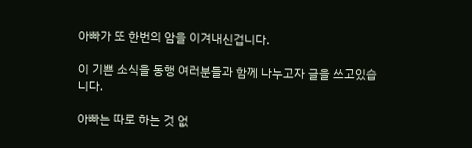아빠가 또 한번의 암을 이겨내신겁니다.

이 기쁜 소식을 동행 여러분들과 함께 나누고자 글을 쓰고있습니다.

아빠는 따로 하는 것 없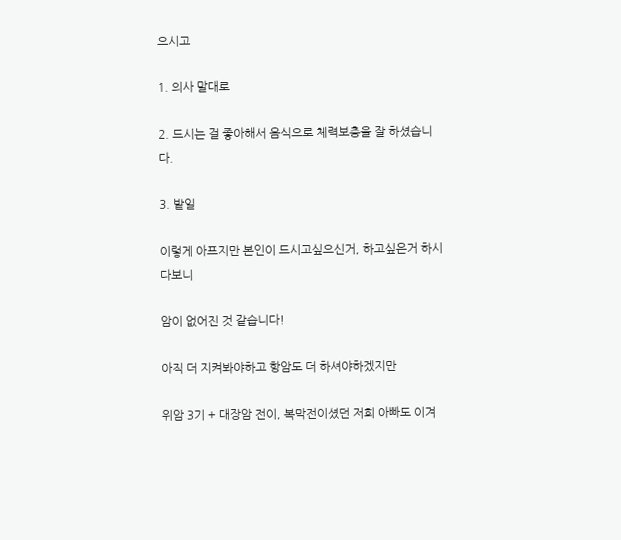으시고

1. 의사 말대로

2. 드시는 걸 좋아해서 음식으로 체력보충을 잘 하셨습니다.

3. 밭일

이렇게 아프지만 본인이 드시고싶으신거, 하고싶은거 하시다보니

암이 없어진 것 같습니다!

아직 더 지켜봐야하고 항암도 더 하셔야하겠지만

위암 3기 + 대장암 전이, 복막전이셨던 저희 아빠도 이겨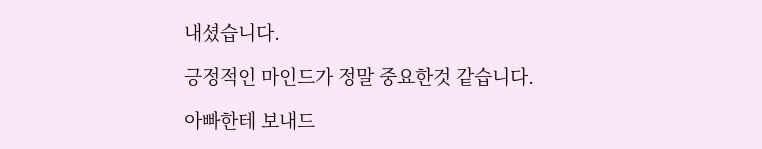내셨습니다.

긍정적인 마인드가 정말 중요한것 같습니다.

아빠한테 보내드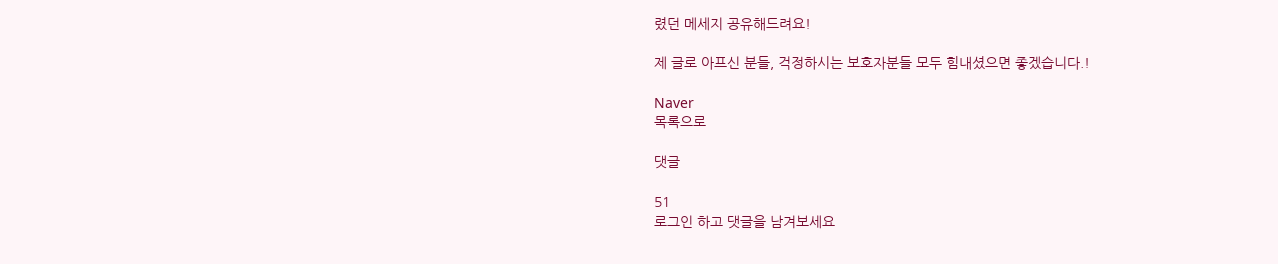렸던 메세지 공유해드려요!

제 글로 아프신 분들, 걱정하시는 보호자분들 모두 힘내셨으면 좋겠습니다.!

Naver
목록으로

댓글

51
로그인 하고 댓글을 남겨보세요